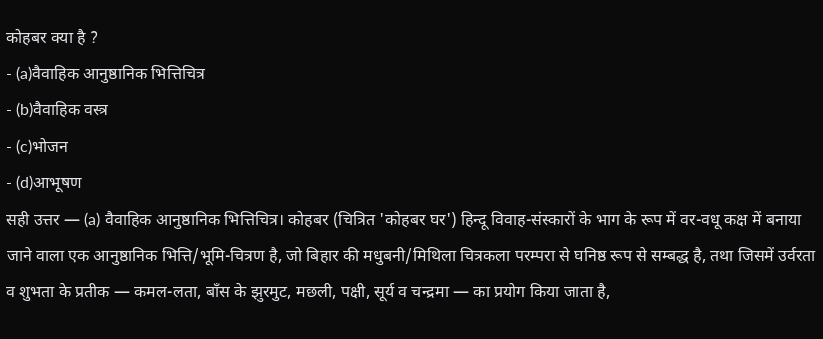कोहबर क्या है ?
- (a)वैवाहिक आनुष्ठानिक भित्तिचित्र
- (b)वैवाहिक वस्त्र
- (c)भोजन
- (d)आभूषण
सही उत्तर — (a) वैवाहिक आनुष्ठानिक भित्तिचित्र। कोहबर (चित्रित 'कोहबर घर') हिन्दू विवाह-संस्कारों के भाग के रूप में वर-वधू कक्ष में बनाया जाने वाला एक आनुष्ठानिक भित्ति/भूमि-चित्रण है, जो बिहार की मधुबनी/मिथिला चित्रकला परम्परा से घनिष्ठ रूप से सम्बद्ध है, तथा जिसमें उर्वरता व शुभता के प्रतीक — कमल-लता, बाँस के झुरमुट, मछली, पक्षी, सूर्य व चन्द्रमा — का प्रयोग किया जाता है,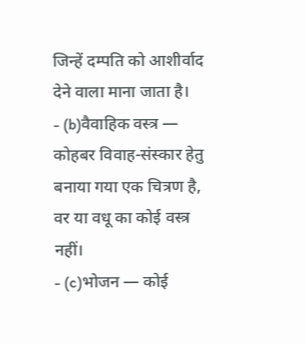जिन्हें दम्पति को आशीर्वाद देने वाला माना जाता है।
- (b)वैवाहिक वस्त्र — कोहबर विवाह-संस्कार हेतु बनाया गया एक चित्रण है, वर या वधू का कोई वस्त्र नहीं।
- (c)भोजन — कोई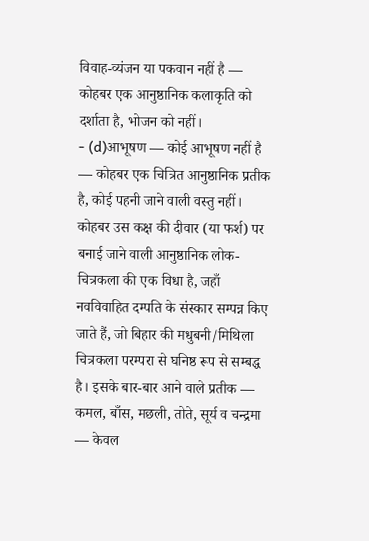विवाह-व्यंजन या पकवान नहीं है — कोहबर एक आनुष्ठानिक कलाकृति को दर्शाता है, भोजन को नहीं।
- (d)आभूषण — कोई आभूषण नहीं है — कोहबर एक चित्रित आनुष्ठानिक प्रतीक है, कोई पहनी जाने वाली वस्तु नहीं।
कोहबर उस कक्ष की दीवार (या फर्श) पर बनाई जाने वाली आनुष्ठानिक लोक-चित्रकला की एक विधा है, जहाँ नवविवाहित दम्पति के संस्कार सम्पन्न किए जाते हैं, जो बिहार की मधुबनी/मिथिला चित्रकला परम्परा से घनिष्ठ रूप से सम्बद्ध है। इसके बार-बार आने वाले प्रतीक — कमल, बाँस, मछली, तोते, सूर्य व चन्द्रमा — केवल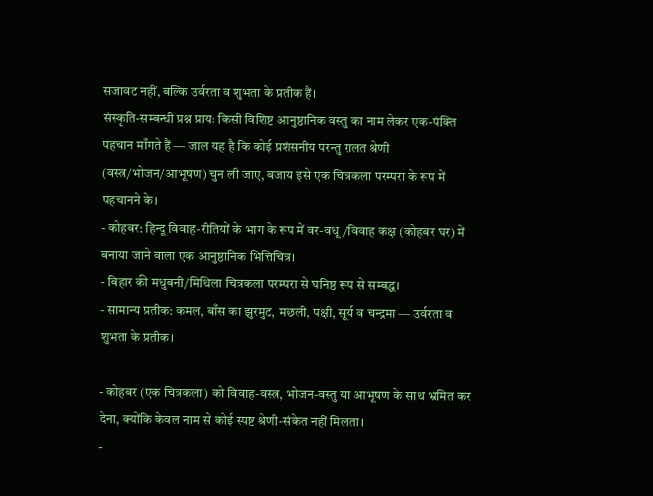सजावट नहीं, बल्कि उर्वरता व शुभता के प्रतीक हैं।
संस्कृति-सम्बन्धी प्रश्न प्रायः किसी विशिष्ट आनुष्ठानिक वस्तु का नाम लेकर एक-पंक्ति पहचान माँगते हैं — जाल यह है कि कोई प्रशंसनीय परन्तु ग़लत श्रेणी (वस्त्र/भोजन/आभूषण) चुन ली जाए, बजाय इसे एक चित्रकला परम्परा के रूप में पहचानने के।
- कोहबर: हिन्दू विवाह-रीतियों के भाग के रूप में वर-वधू/विवाह कक्ष (कोहबर घर) में बनाया जाने वाला एक आनुष्ठानिक भित्तिचित्र।
- बिहार की मधुबनी/मिथिला चित्रकला परम्परा से घनिष्ठ रूप से सम्बद्ध।
- सामान्य प्रतीक: कमल, बाँस का झुरमुट, मछली, पक्षी, सूर्य व चन्द्रमा — उर्वरता व शुभता के प्रतीक।

- कोहबर (एक चित्रकला) को विवाह-वस्त्र, भोजन-वस्तु या आभूषण के साथ भ्रमित कर देना, क्योंकि केवल नाम से कोई स्पष्ट श्रेणी-संकेत नहीं मिलता।
-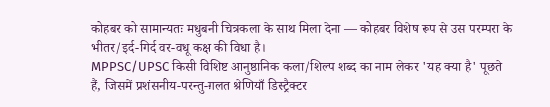कोहबर को सामान्यतः मधुबनी चित्रकला के साथ मिला देना — कोहबर विशेष रूप से उस परम्परा के भीतर/इर्द-गिर्द वर-वधू कक्ष की विधा है।
MPPSC/UPSC किसी विशिष्ट आनुष्ठानिक कला/शिल्प शब्द का नाम लेकर 'यह क्या है' पूछते हैं, जिसमें प्रशंसनीय-परन्तु-ग़लत श्रेणियाँ डिस्ट्रैक्टर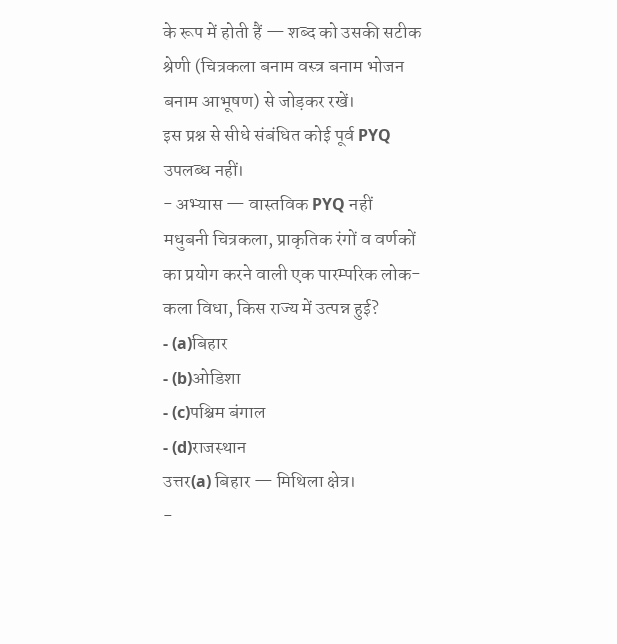के रूप में होती हैं — शब्द को उसकी सटीक श्रेणी (चित्रकला बनाम वस्त्र बनाम भोजन बनाम आभूषण) से जोड़कर रखें।
इस प्रश्न से सीधे संबंधित कोई पूर्व PYQ उपलब्ध नहीं।
- अभ्यास — वास्तविक PYQ नहीं
मधुबनी चित्रकला, प्राकृतिक रंगों व वर्णकों का प्रयोग करने वाली एक पारम्परिक लोक-कला विधा, किस राज्य में उत्पन्न हुई?
- (a)बिहार
- (b)ओडिशा
- (c)पश्चिम बंगाल
- (d)राजस्थान
उत्तर(a) बिहार — मिथिला क्षेत्र।
-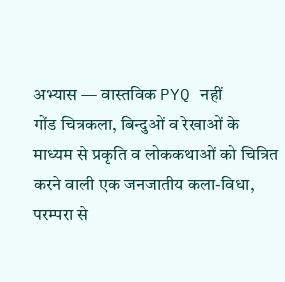अभ्यास — वास्तविक PYQ नहीं
गोंड चित्रकला, बिन्दुओं व रेखाओं के माध्यम से प्रकृति व लोककथाओं को चित्रित करने वाली एक जनजातीय कला-विधा, परम्परा से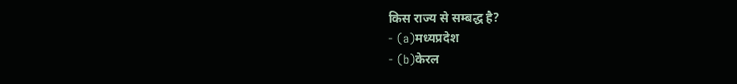किस राज्य से सम्बद्ध है?
- (a)मध्यप्रदेश
- (b)केरल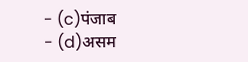- (c)पंजाब
- (d)असम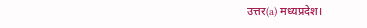उत्तर(a) मध्यप्रदेश।